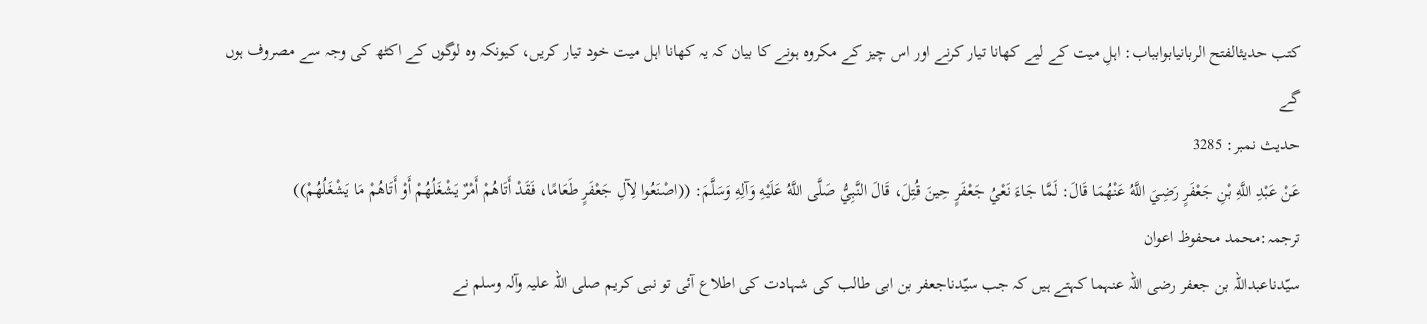کتب حدیثالفتح الربانیابوابباب: اہلِ میت کے لیے کھانا تیار کرنے اور اس چیز کے مکروہ ہونے کا بیان کہ یہ کھانا اہل میت خود تیار کریں، کیونکہ وہ لوگوں کے اکٹھ کی وجہ سے مصروف ہوں گے
حدیث نمبر: 3285
عَنْ عَبْدِ اللَّهِ بْنِ جَعْفَرٍ رَضِيَ اللَّهُ عَنْهُمَا قَالَ: لَمَّا جَاءَ نَعْيُ جَعْفَرٍ حِينَ قُتِلَ، قَالَ النَّبِيُّ صَلَّى اللَّهُ عَلَيْهِ وَآلِهِ وَسَلَّمَ: ((اصْنَعُوا لِآلِ جَعْفَرٍ طَعَامًا، فَقَدْ أَتَاهُمْ أَمْرٌ يَشْغَلُهُمْ أَوْ أَتَاهُمْ مَا يَشْغَلُهُمْ))
ترجمہ:محمد محفوظ اعوان
سیّدناعبداللہ بن جعفر رضی اللہ عنہما کہتے ہیں کہ جب سیّدناجعفر بن ابی طالب کی شہادت کی اطلاع آئی تو نبی کریم صلی اللہ علیہ وآلہ وسلم نے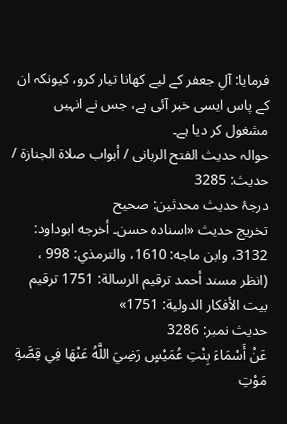فرمایا: آلِ جعفر کے لیے کھانا تیار کرو، کیونکہ ان کے پاس ایسی خبر آئی ہے، جس نے انہیں مشغول کر دیا ہے۔
حوالہ حدیث الفتح الربانی / أبواب صلاة الجنازة / حدیث: 3285
درجۂ حدیث محدثین: صحیح
تخریج حدیث «اسناده حسن۔ أخرجه ابوداود: 3132، وابن ماجه: 1610، والترمذي: 998 ، (انظر مسند أحمد ترقيم الرسالة: 1751 ترقیم بيت الأفكار الدولية: 1751»
حدیث نمبر: 3286
عَنْ أَسْمَاءَ بِنْتِ عُمَيْسٍ رَضِيَ اللَّهُ عَنْهَا فِي قِصَّةِ مَوْتِ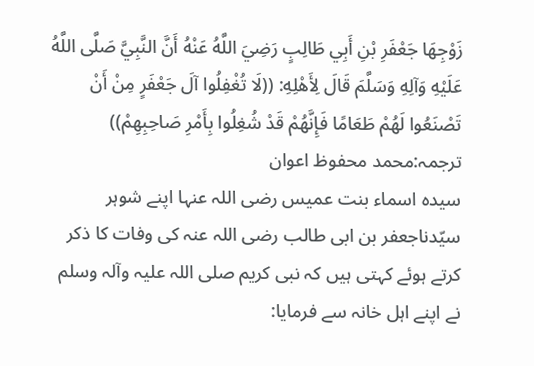زَوْجِهَا جَعْفَرِ بْنِ أَبِي طَالِبٍ رَضِيَ اللَّهُ عَنْهُ أَنَّ النَّبِيَّ صَلَّى اللَّهُ عَلَيْهِ وَآلِهِ وَسَلَّمَ قَالَ لِأَهْلِهِ: ((لَا تُغْفِلُوا آلَ جَعْفَرٍ مِنْ أَنْ تَصْنَعُوا لَهُمْ طَعَامًا فَإِنَّهُمْ قَدْ شُغِلُوا بِأَمْرِ صَاحِبِهِمْ))
ترجمہ:محمد محفوظ اعوان
سیدہ اسماء بنت عمیس رضی اللہ عنہا اپنے شوہر سیّدناجعفر بن ابی طالب رضی اللہ عنہ کی وفات کا ذکر کرتے ہوئے کہتی ہیں کہ نبی کریم صلی اللہ علیہ وآلہ وسلم نے اپنے اہل خانہ سے فرمایا: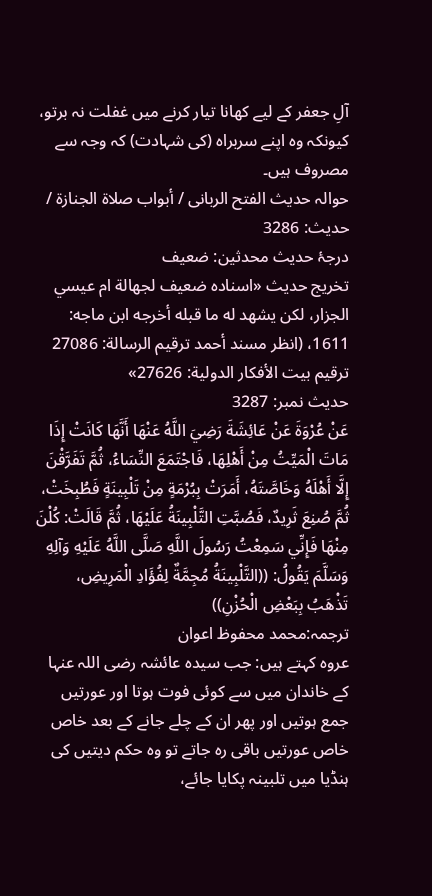آلِ جعفر کے لیے کھانا تیار کرنے میں غفلت نہ برتو، کیونکہ وہ اپنے سربراہ (کی شہادت) کہ وجہ سے مصروف ہیں۔
حوالہ حدیث الفتح الربانی / أبواب صلاة الجنازة / حدیث: 3286
درجۂ حدیث محدثین: ضعیف
تخریج حدیث «اسناده ضعيف لجھالة ام عيسي الجزار، لكن يشھد له ما قبله أخرجه ابن ماجه: 1611، (انظر مسند أحمد ترقيم الرسالة: 27086 ترقیم بيت الأفكار الدولية: 27626»
حدیث نمبر: 3287
عَنْ عُرْوَةَ عَنْ عَائِشَةَ رَضِيَ اللَّهُ عَنْهَا أَنَّهَا كَانَتْ إِذَا مَاتَ الْمَيِّتُ مِنْ أَهْلِهَا، فَاجْتَمَعَ النِّسَاءُ، ثُمَّ تَفَرَّقْنَ إِلَّا أَهْلَهُ وَخَاصَّتَهُ، أَمَرَتْ بِبُرْمَةٍ مِنْ تَلْبِينَةٍ فَطُبِخَتْ، ثُمَّ صُنِعَ ثَرِيدٌ، فَصُبَّتِ التَّلْبِينَةُ عَلَيْهَا، ثُمَّ قَالَتْ: كُلْنَ مِنْهَا فَإِنِّي سَمِعْتُ رَسُولَ اللَّهِ صَلَّى اللَّهُ عَلَيْهِ وَآلِهِ وَسَلَّمَ يَقُولُ: ((التَّلْبِينَةُ مُجِمَّةٌ لِفُؤَادِ الْمَرِيضِ، تَذْهَبُ بِبَعْضِ الْحُزْنِ))
ترجمہ:محمد محفوظ اعوان
عروہ کہتے ہیں: جب سیدہ عائشہ رضی اللہ عنہا کے خاندان میں سے کوئی فوت ہوتا اور عورتیں جمع ہوتیں اور پھر ان کے چلے جانے کے بعد خاص خاص عورتیں باقی رہ جاتے تو وہ حکم دیتیں کی ہنڈیا میں تلبینہ پکایا جائے،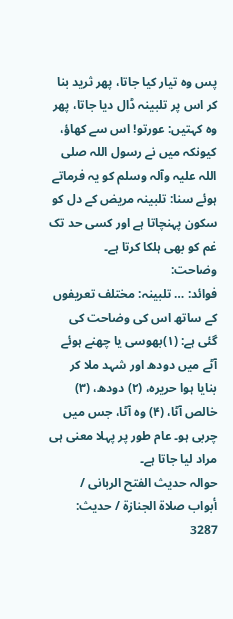پس وہ تیار کیا جاتا، پھر ثرید بنا کر اس پر تلبینہ ڈال دیا جاتا، پھر وہ کہتیں: عورتو! اس سے کھاؤ، کیونکہ میں نے رسول اللہ صلی اللہ علیہ وآلہ وسلم کو یہ فرماتے ہوئے سنا: تلبینہ مریض کے دل کو سکون پہنچاتا ہے اور کسی حد تک غم کو بھی ہلکا کرتا ہے۔
وضاحت:
فوائد: … تلبینہ: مختلف تعریفوں کے ساتھ اس کی وضاحت کی گئی ہے: (۱)بھوسی یا چھنے ہوئے آٹے میں دودھ اور شہد ملا کر بنایا ہوا حریرہ، (۲) دودھ، (۳) خالص آٹا، (۴) وہ آٹا، جس میں چربی ہو۔ عام طور پر پہلا معنی ہی مراد لیا جاتا ہے۔
حوالہ حدیث الفتح الربانی / أبواب صلاة الجنازة / حدیث: 3287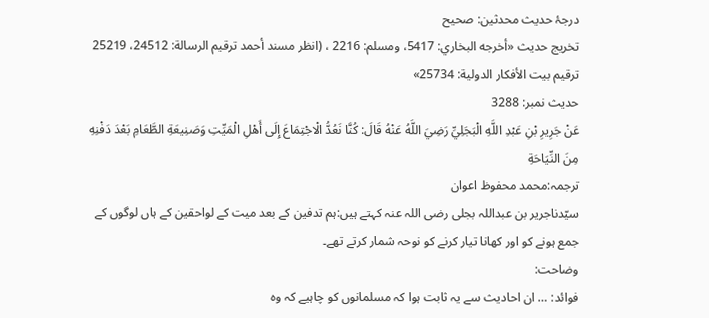درجۂ حدیث محدثین: صحیح
تخریج حدیث «أخرجه البخاري: 5417، ومسلم: 2216 ، (انظر مسند أحمد ترقيم الرسالة: 24512، 25219 ترقیم بيت الأفكار الدولية: 25734»
حدیث نمبر: 3288
عَنْ جَرِيرِ بْنِ عَبْدِ اللَّهِ الْبَجَلِيِّ رَضِيَ اللَّهُ عَنْهُ قَالَ: كُنَّا نَعُدُّ الْاجْتِمَاعَ إِلَى أَهْلِ الْمَيِّتِ وَصَنِيعَةِ الطَّعَامِ بَعْدَ دَفْنِهِ مِنَ النِّيَاحَةِ
ترجمہ:محمد محفوظ اعوان
سیّدناجریر بن عبداللہ بجلی رضی اللہ عنہ کہتے ہیں:ہم تدفین کے بعد میت کے لواحقین کے ہاں لوگوں کے جمع ہونے کو اور کھانا تیار کرنے کو نوحہ شمار کرتے تھے۔
وضاحت:
فوائد: … ان احادیث سے یہ ثابت ہوا کہ مسلمانوں کو چاہیے کہ وہ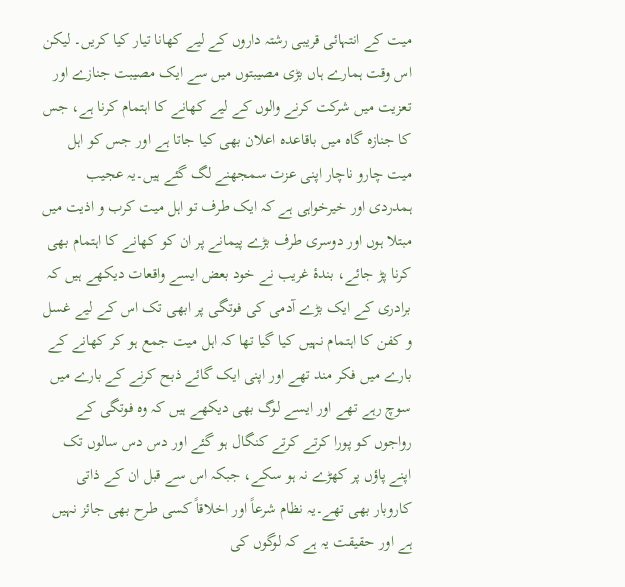میت کے انتہائی قریبی رشتہ داروں کے لیے کھانا تیار کیا کریں۔ لیکن اس وقت ہمارے ہاں بڑی مصیبتوں میں سے ایک مصیبت جنازے اور تعزیت میں شرکت کرنے والوں کے لیے کھانے کا اہتمام کرنا ہے، جس کا جنازہ گاہ میں باقاعدہ اعلان بھی کیا جاتا ہے اور جس کو اہل میت چارو ناچار اپنی عزت سمجھنے لگ گئے ہیں۔یہ عجیب ہمدردی اور خیرخواہی ہے کہ ایک طرف تو اہل میت کرب و اذیت میں مبتلا ہوں اور دوسری طرف بڑے پیمانے پر ان کو کھانے کا اہتمام بھی کرنا پڑ جائے، بندۂ غریب نے خود بعض ایسے واقعات دیکھے ہیں کہ برادری کے ایک بڑے آدمی کی فوتگی پر ابھی تک اس کے لیے غسل و کفن کا اہتمام نہیں کیا گیا تھا کہ اہل میت جمع ہو کر کھانے کے بارے میں فکر مند تھے اور اپنی ایک گائے ذبح کرنے کے بارے میں سوچ رہے تھے اور ایسے لوگ بھی دیکھے ہیں کہ وہ فوتگی کے رواجوں کو پورا کرتے کرتے کنگال ہو گئے اور دس دس سالوں تک اپنے پاؤں پر کھڑے نہ ہو سکے، جبکہ اس سے قبل ان کے ذاتی کاروبار بھی تھے۔یہ نظام شرعاً اور اخلاقاً کسی طرح بھی جائز نہیں ہے اور حقیقت یہ ہے کہ لوگوں کی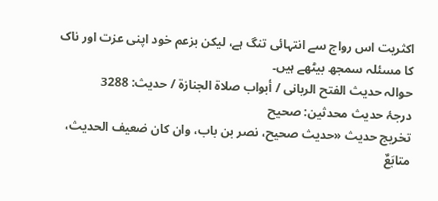اکثریت اس رواج سے انتہائی تنگ ہے، لیکن بزعم خود اپنی عزت اور ناک کا مسئلہ سمجھ بیٹھے ہیں۔
حوالہ حدیث الفتح الربانی / أبواب صلاة الجنازة / حدیث: 3288
درجۂ حدیث محدثین: صحیح
تخریج حدیث «حديث صحيح، نصر بن باب، وان كان ضعيف الحديث، متابَعٌ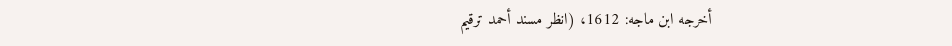أخرجه ابن ماجه: 1612، (انظر مسند أحمد ترقيم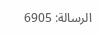الرسالة: 6905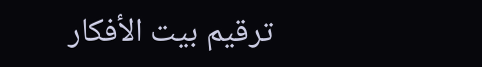ترقیم بيت الأفكار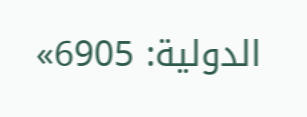الدولية: 6905»